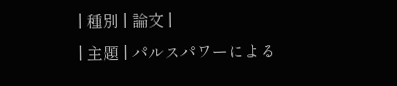| 種別 | 論文 |
| 主題 | パルスパワーによる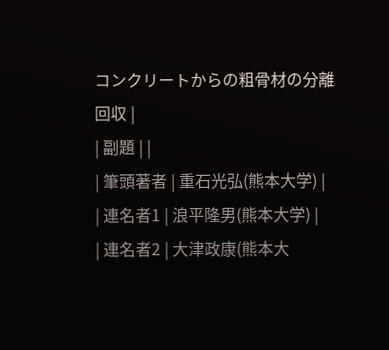コンクリートからの粗骨材の分離回収 |
| 副題 | |
| 筆頭著者 | 重石光弘(熊本大学) |
| 連名者1 | 浪平隆男(熊本大学) |
| 連名者2 | 大津政康(熊本大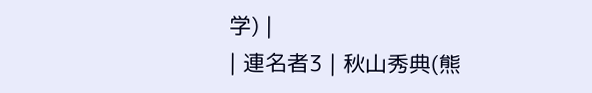学) |
| 連名者3 | 秋山秀典(熊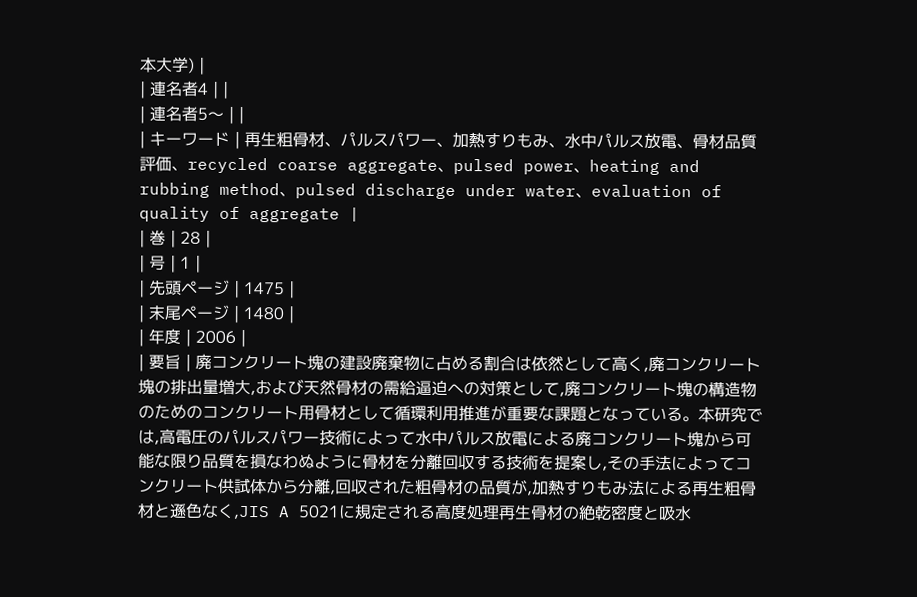本大学) |
| 連名者4 | |
| 連名者5〜 | |
| キーワード | 再生粗骨材、パルスパワー、加熱すりもみ、水中パルス放電、骨材品質評価、recycled coarse aggregate、pulsed power、heating and rubbing method、pulsed discharge under water、evaluation of quality of aggregate |
| 巻 | 28 |
| 号 | 1 |
| 先頭ページ | 1475 |
| 末尾ページ | 1480 |
| 年度 | 2006 |
| 要旨 | 廃コンクリート塊の建設廃棄物に占める割合は依然として高く,廃コンクリート塊の排出量増大,および天然骨材の需給逼迫への対策として,廃コンクリート塊の構造物のためのコンクリート用骨材として循環利用推進が重要な課題となっている。本研究では,高電圧のパルスパワー技術によって水中パルス放電による廃コンクリート塊から可能な限り品質を損なわぬように骨材を分離回収する技術を提案し,その手法によってコンクリート供試体から分離,回収された粗骨材の品質が,加熱すりもみ法による再生粗骨材と遜色なく,JIS A 5021に規定される高度処理再生骨材の絶乾密度と吸水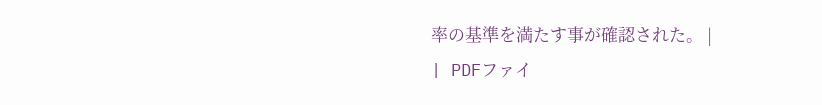率の基準を満たす事が確認された。 |
| PDFファイ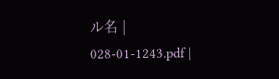ル名 | 028-01-1243.pdf |